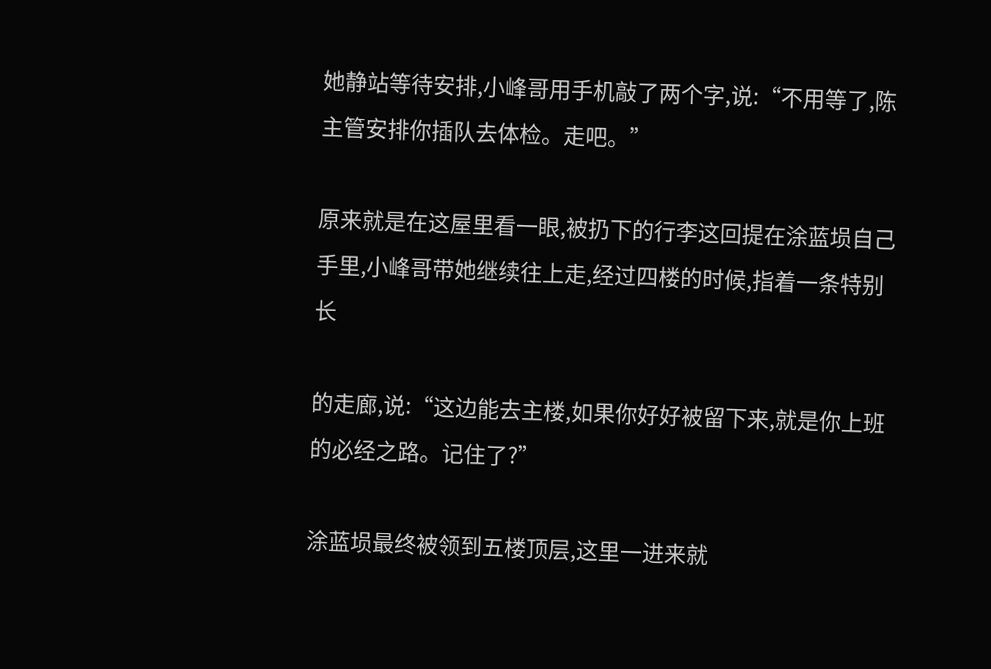她静站等待安排,小峰哥用手机敲了两个字,说:“不用等了,陈主管安排你插队去体检。走吧。”

原来就是在这屋里看一眼,被扔下的行李这回提在涂蓝埙自己手里,小峰哥带她继续往上走,经过四楼的时候,指着一条特别长

的走廊,说:“这边能去主楼,如果你好好被留下来,就是你上班的必经之路。记住了?”

涂蓝埙最终被领到五楼顶层,这里一进来就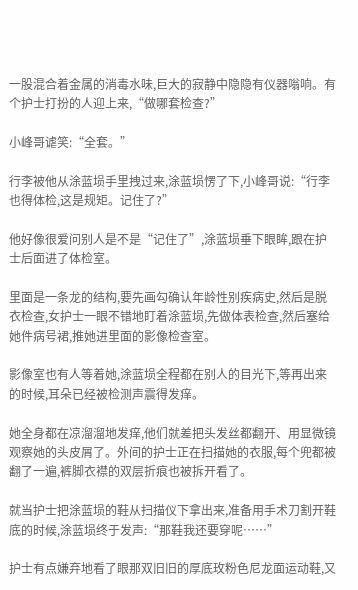一股混合着金属的消毒水味,巨大的寂静中隐隐有仪器嗡响。有个护士打扮的人迎上来,“做哪套检查?”

小峰哥谑笑:“全套。”

行李被他从涂蓝埙手里拽过来,涂蓝埙愣了下,小峰哥说:“行李也得体检,这是规矩。记住了?”

他好像很爱问别人是不是“记住了”,涂蓝埙垂下眼眸,跟在护士后面进了体检室。

里面是一条龙的结构,要先画勾确认年龄性别疾病史,然后是脱衣检查,女护士一眼不错地盯着涂蓝埙,先做体表检查,然后塞给她件病号裙,推她进里面的影像检查室。

影像室也有人等着她,涂蓝埙全程都在别人的目光下,等再出来的时候,耳朵已经被检测声震得发痒。

她全身都在凉溜溜地发痒,他们就差把头发丝都翻开、用显微镜观察她的头皮屑了。外间的护士正在扫描她的衣服,每个兜都被翻了一遍,裤脚衣襟的双层折痕也被拆开看了。

就当护士把涂蓝埙的鞋从扫描仪下拿出来,准备用手术刀割开鞋底的时候,涂蓝埙终于发声:“那鞋我还要穿呢……”

护士有点嫌弃地看了眼那双旧旧的厚底玫粉色尼龙面运动鞋,又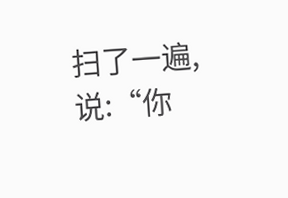扫了一遍,说:“你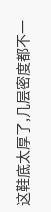这鞋底太厚了,几层密度都不一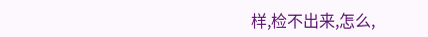样,检不出来,怎么,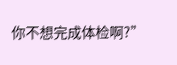你不想完成体检啊?”